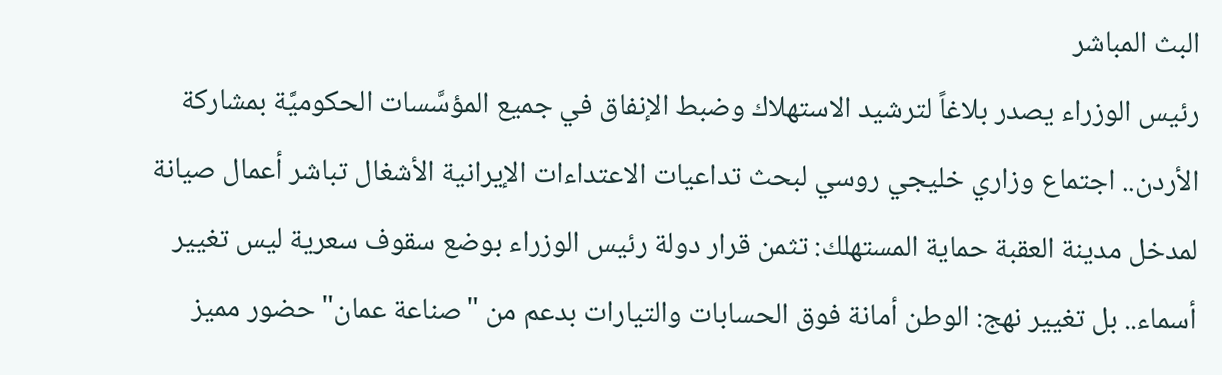البث المباشر
رئيس الوزراء يصدر بلاغاً لترشيد الاستهلاك وضبط الإنفاق في جميع المؤسَّسات الحكوميَّة بمشاركة الأردن.. اجتماع وزاري خليجي روسي لبحث تداعيات الاعتداءات الإيرانية الأشغال تباشر أعمال صيانة لمدخل مدينة العقبة حماية المستهلك: تثمن قرار دولة رئيس الوزراء بوضع سقوف سعرية ليس تغيير أسماء.. بل تغيير نهج: الوطن أمانة فوق الحسابات والتيارات بدعم من "صناعة عمان" حضور مميز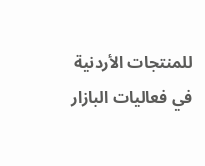للمنتجات الأردنية في فعاليات البازار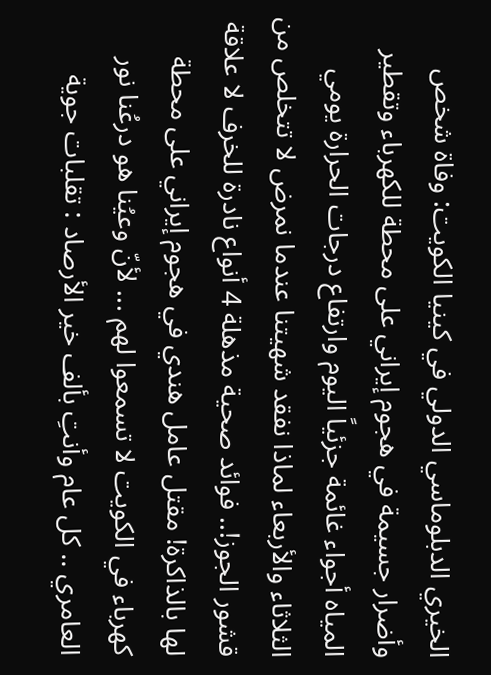الخيري الدبلوماسي الدولي في كينيا الكويت: وفاة شخص وأضرار جسيمة في هجوم إيراني على محطة للكهرباء وتقطير المياه أجواء غائمة جزئياً اليوم وارتفاع درجات الحرارة يومي الثلاثاء والأربعاء لماذا نفقد شهيتنا عندما نمرض لا تتخلص من قشور الجوز!.. فوائد صحية مذهلة 4 أنواع نادرة للخرف لا علاقة لها بالذاكرة! مقتل عامل هندي في هجوم إيراني على محطة كهرباء في الكويت لا تسمعوا لهم ... لأنّ وعيُنا هو درعُنا نور العامري .. كل عام وأنتِ بألف خير الأرصاد : تقلبات جوية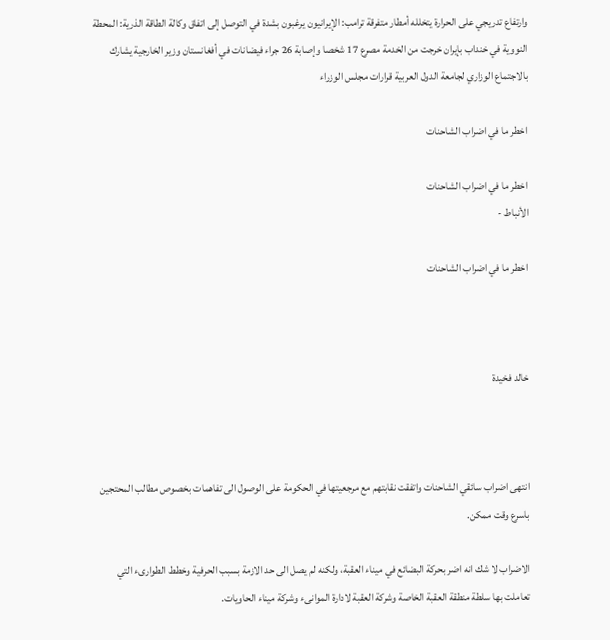وارتفاع تدريجي على الحرارة يتخلله أمطار متفرقة ترامب: الإيرانيون يرغبون بشدة في التوصل إلى اتفاق وكالة الطاقة الذرية: المحطة النووية في خنداب بإيران خرجت من الخدمة مصرع 17 شخصا وإصابة 26 جراء فيضانات في أفغانستان وزير الخارجية يشارك بالاجتماع الوزاري لجامعة الدول العربية قرارات مجلس الوزراء

اخطر ما في اضراب الشاحنات

اخطر ما في اضراب الشاحنات
الأنباط -

اخطر ما في اضراب الشاحنات



خالد فخيدة



انتهى اضراب سائقي الشاحنات واتفقت نقابتهم مع مرجعيتها في الحكومة على الوصول الى تفاهمات بخصوص مطالب المحتجين باسرع وقت ممكن.

الاضراب لا شك انه اضر بحركة البضائع في ميناء العقبة، ولكنه لم يصل الى حد الازمة بسبب الحرفية وخطط الطوارىء التي تعاملت بها سلطة منطقة العقبة الخاصة وشركة العقبة لادارة الموانىء وشركة ميناء الحاويات.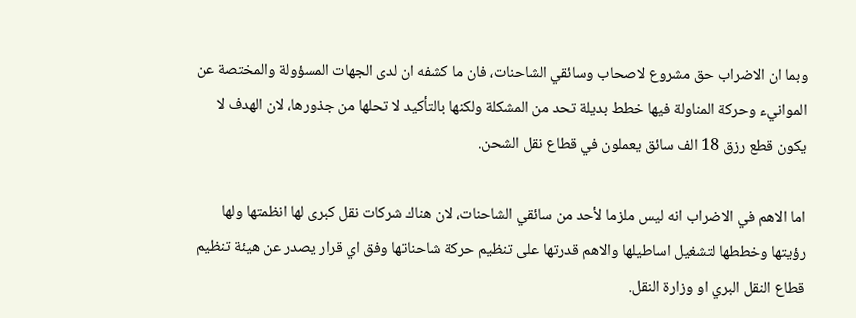وبما ان الاضراب حق مشروع لاصحاب وسائقي الشاحنات، فان ما كشفه ان لدى الجهات المسؤولة والمختصة عن الموانيء وحركة المناولة فيها خطط بديلة تحد من المشكلة ولكنها بالتأكيد لا تحلها من جذورها، لان الهدف لا يكون قطع رزق 18 الف سائق يعملون في قطاع نقل الشحن.

اما الاهم في الاضراب انه ليس ملزما لأحد من سائقي الشاحنات، لان هناك شركات نقل كبرى لها انظمتها ولها رؤيتها وخططها لتشغيل اساطيلها والاهم قدرتها على تنظيم حركة شاحناتها وفق اي قرار يصدر عن هيئة تنظيم قطاع النقل البري او وزارة النقل.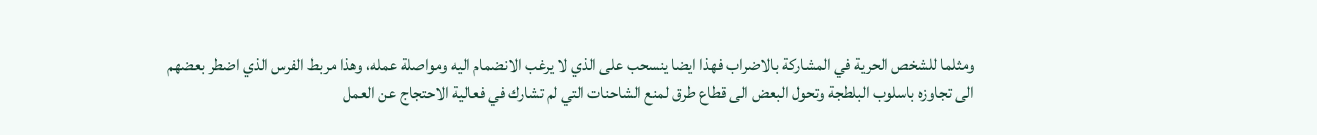ومثلما للشخص الحرية في المشاركة بالاضراب فهذا ايضا ينسحب على الذي لا يرغب الانضمام اليه ومواصلة عمله، وهذا مربط الفرس الذي اضطر بعضهم الى تجاوزه باسلوب البلطجة وتحول البعض الى قطاع طرق لمنع الشاحنات التي لم تشارك في فعالية الاحتجاج عن العمل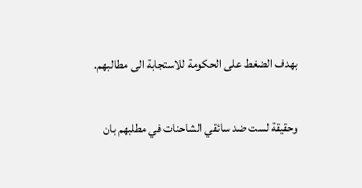بهدف الضغط على الحكومة للاستجابة الى مطالبهم.

وحقيقة لست ضد سائقي الشاحنات في مطلبهم بان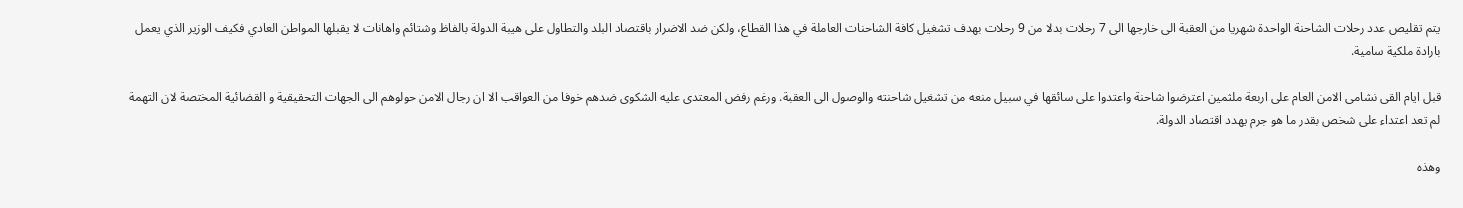يتم تقليص عدد رحلات الشاحنة الواحدة شهريا من العقبة الى خارجها الى 7 رحلات بدلا من 9 رحلات بهدف تشغيل كافة الشاحنات العاملة في هذا القطاع، ولكن ضد الاضرار باقتصاد البلد والتطاول على هيبة الدولة بالفاظ وشتائم واهانات لا يقبلها المواطن العادي فكيف الوزير الذي يعمل بارادة ملكية سامية.

قبل ايام القى نشامى الامن العام على اربعة ملثمين اعترضوا شاحنة واعتدوا على سائقها في سبيل منعه من تشغيل شاحنته والوصول الى العقبة. ورغم رفض المعتدى عليه الشكوى ضدهم خوفا من العواقب الا ان رجال الامن حولوهم الى الجهات التحقيقية و القضائية المختصة لان التهمة لم تعد اعتداء على شخص بقدر ما هو جرم يهدد اقتصاد الدولة.

وهذه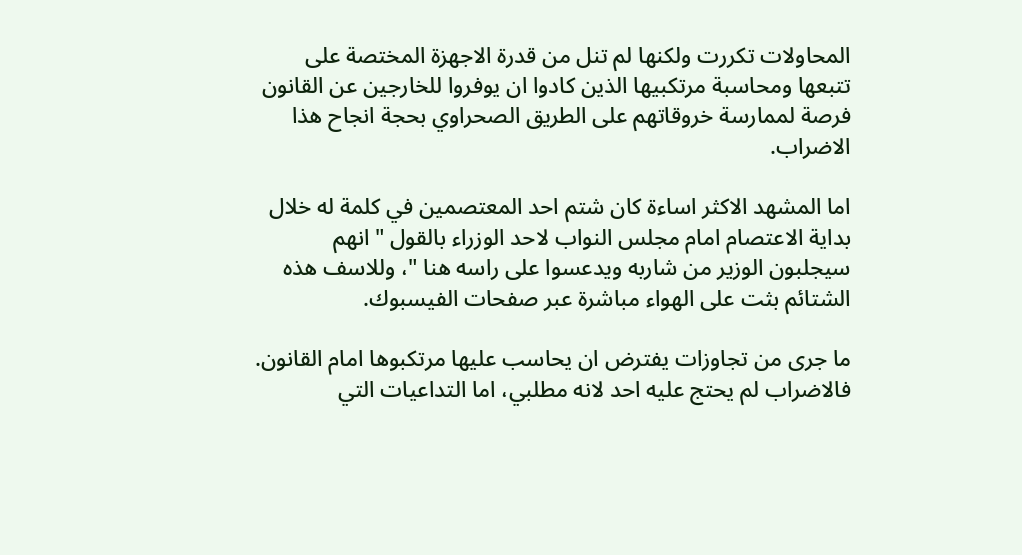المحاولات تكررت ولكنها لم تنل من قدرة الاجهزة المختصة على تتبعها ومحاسبة مرتكبيها الذين كادوا ان يوفروا للخارجين عن القانون فرصة لممارسة خروقاتهم على الطريق الصحراوي بحجة انجاح هذا الاضراب.

اما المشهد الاكثر اساءة كان شتم احد المعتصمين في كلمة له خلال بداية الاعتصام امام مجلس النواب لاحد الوزراء بالقول " انهم سيجلبون الوزير من شاربه ويدعسوا على راسه هنا "، وللاسف هذه الشتائم بثت على الهواء مباشرة عبر صفحات الفيسبوك.

ما جرى من تجاوزات يفترض ان يحاسب عليها مرتكبوها امام القانون. فالاضراب لم يحتج عليه احد لانه مطلبي، اما التداعيات التي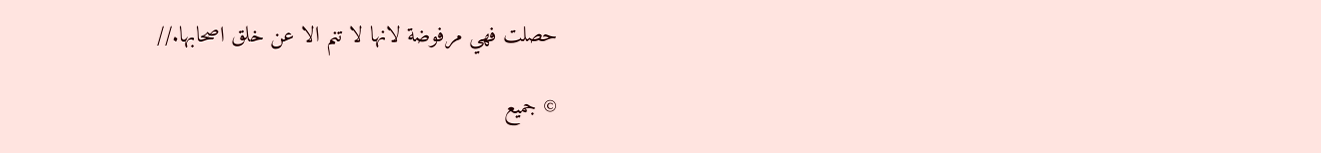حصلت فهي مرفوضة لانها لا تنم الا عن خلق اصحابها.//

© جميع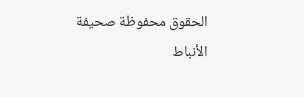الحقوق محفوظة صحيفة الأنباط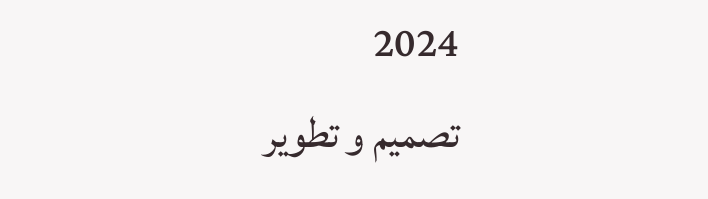2024
تصميم و تطوير